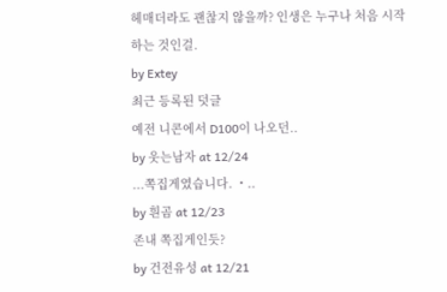헤매더라도 괜찮지 않을까? 인생은 누구나 처음 시작하는 것인걸.
by Extey
최근 등록된 덧글
예전 니콘에서 D100이 나오던..
by 웃는남자 at 12/24
...쪽집게였습니다. ・..
by 흰곰 at 12/23
존내 쪽집게인듯?
by 건전유성 at 12/21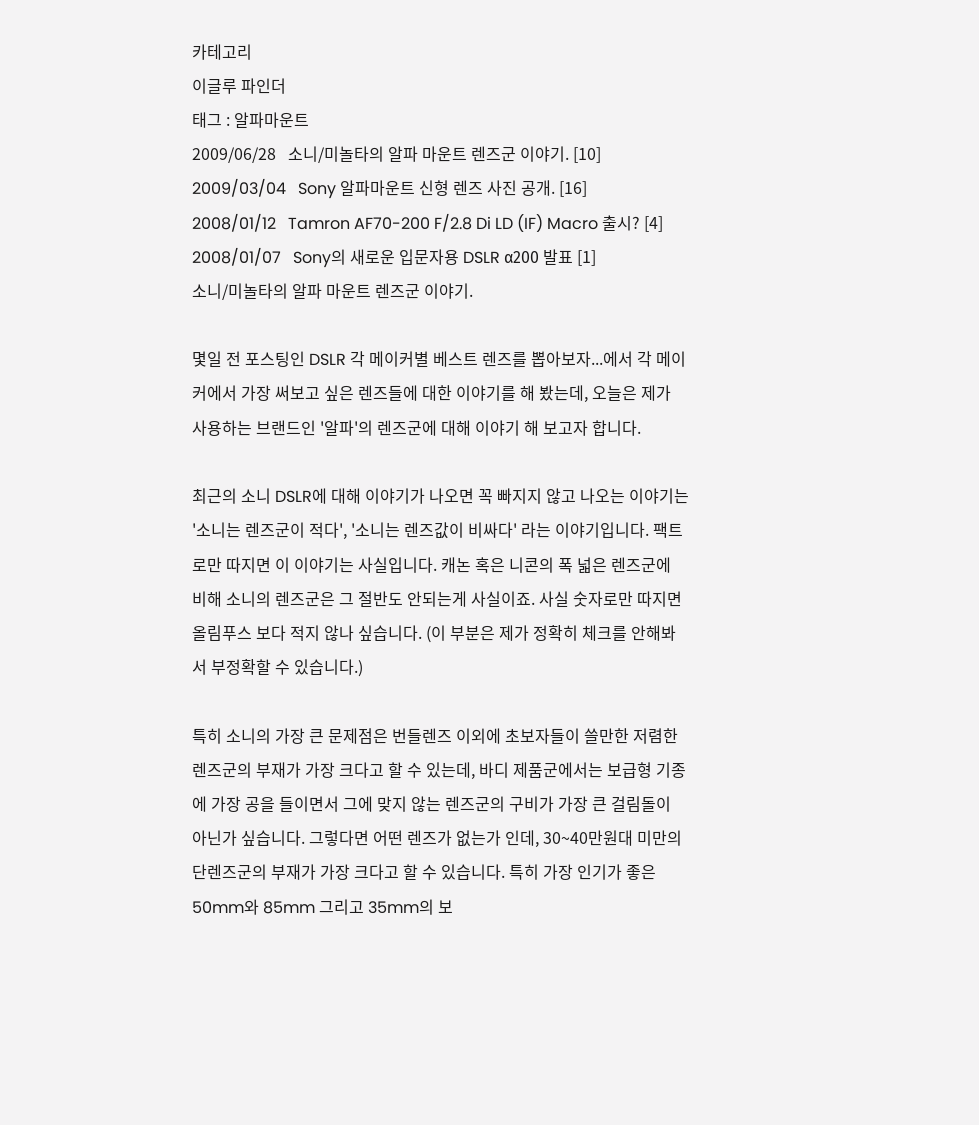카테고리
이글루 파인더
태그 : 알파마운트
2009/06/28   소니/미놀타의 알파 마운트 렌즈군 이야기. [10]
2009/03/04   Sony 알파마운트 신형 렌즈 사진 공개. [16]
2008/01/12   Tamron AF70-200 F/2.8 Di LD (IF) Macro 출시? [4]
2008/01/07   Sony의 새로운 입문자용 DSLR α200 발표 [1]
소니/미놀타의 알파 마운트 렌즈군 이야기.

몇일 전 포스팅인 DSLR 각 메이커별 베스트 렌즈를 뽑아보자...에서 각 메이커에서 가장 써보고 싶은 렌즈들에 대한 이야기를 해 봤는데, 오늘은 제가 사용하는 브랜드인 '알파'의 렌즈군에 대해 이야기 해 보고자 합니다.

최근의 소니 DSLR에 대해 이야기가 나오면 꼭 빠지지 않고 나오는 이야기는 '소니는 렌즈군이 적다', '소니는 렌즈값이 비싸다' 라는 이야기입니다. 팩트로만 따지면 이 이야기는 사실입니다. 캐논 혹은 니콘의 폭 넓은 렌즈군에 비해 소니의 렌즈군은 그 절반도 안되는게 사실이죠. 사실 숫자로만 따지면 올림푸스 보다 적지 않나 싶습니다. (이 부분은 제가 정확히 체크를 안해봐서 부정확할 수 있습니다.)

특히 소니의 가장 큰 문제점은 번들렌즈 이외에 초보자들이 쓸만한 저렴한 렌즈군의 부재가 가장 크다고 할 수 있는데, 바디 제품군에서는 보급형 기종에 가장 공을 들이면서 그에 맞지 않는 렌즈군의 구비가 가장 큰 걸림돌이 아닌가 싶습니다. 그렇다면 어떤 렌즈가 없는가 인데, 30~40만원대 미만의 단렌즈군의 부재가 가장 크다고 할 수 있습니다. 특히 가장 인기가 좋은 50mm와 85mm 그리고 35mm의 보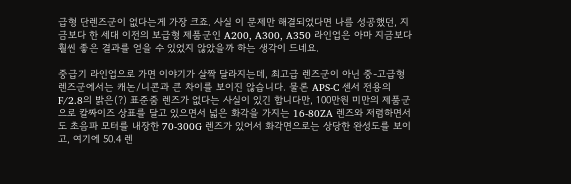급형 단렌즈군이 없다는게 가장 크죠. 사실 이 문제만 해결되었다면 나름 성공했던, 지금보다 한 세대 이전의 보급형 제품군인 A200, A300, A350 라인업은 아마 지금보다 훨씬 좋은 결과를 얻을 수 있었지 않았을까 하는 생각이 드네요.

중급기 라인업으로 가면 이야기가 살짝 달라지는데, 최고급 렌즈군이 아닌 중-고급형 렌즈군에서는 캐논/니콘과 큰 차이를 보이진 않습니다. 물론 APS-C 센서 전용의 F/2.8의 밝은(?) 표준줌 렌즈가 없다는 사실이 있긴 합니다만, 100만원 미만의 제품군으로 칼짜이즈 상표를 달고 있으면서 넓은 화각을 가지는 16-80ZA 렌즈와 저렴하면서도 초음파 모터를 내장한 70-300G 렌즈가 있어서 화각면으로는 상당한 완성도를 보이고, 여기에 50.4 렌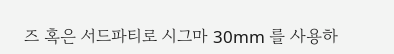즈 혹은 서드파티로 시그마 30mm 를 사용하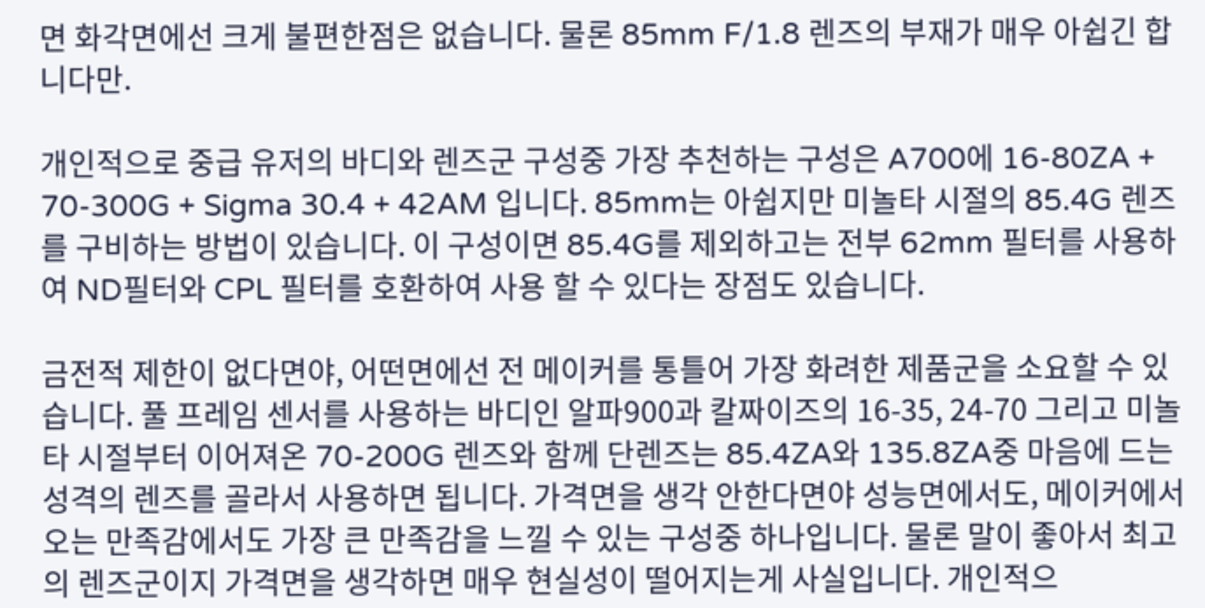면 화각면에선 크게 불편한점은 없습니다. 물론 85mm F/1.8 렌즈의 부재가 매우 아쉽긴 합니다만.

개인적으로 중급 유저의 바디와 렌즈군 구성중 가장 추천하는 구성은 A700에 16-80ZA + 70-300G + Sigma 30.4 + 42AM 입니다. 85mm는 아쉽지만 미놀타 시절의 85.4G 렌즈를 구비하는 방법이 있습니다. 이 구성이면 85.4G를 제외하고는 전부 62mm 필터를 사용하여 ND필터와 CPL 필터를 호환하여 사용 할 수 있다는 장점도 있습니다.

금전적 제한이 없다면야, 어떤면에선 전 메이커를 통틀어 가장 화려한 제품군을 소요할 수 있습니다. 풀 프레임 센서를 사용하는 바디인 알파900과 칼짜이즈의 16-35, 24-70 그리고 미놀타 시절부터 이어져온 70-200G 렌즈와 함께 단렌즈는 85.4ZA와 135.8ZA중 마음에 드는 성격의 렌즈를 골라서 사용하면 됩니다. 가격면을 생각 안한다면야 성능면에서도, 메이커에서 오는 만족감에서도 가장 큰 만족감을 느낄 수 있는 구성중 하나입니다. 물론 말이 좋아서 최고의 렌즈군이지 가격면을 생각하면 매우 현실성이 떨어지는게 사실입니다. 개인적으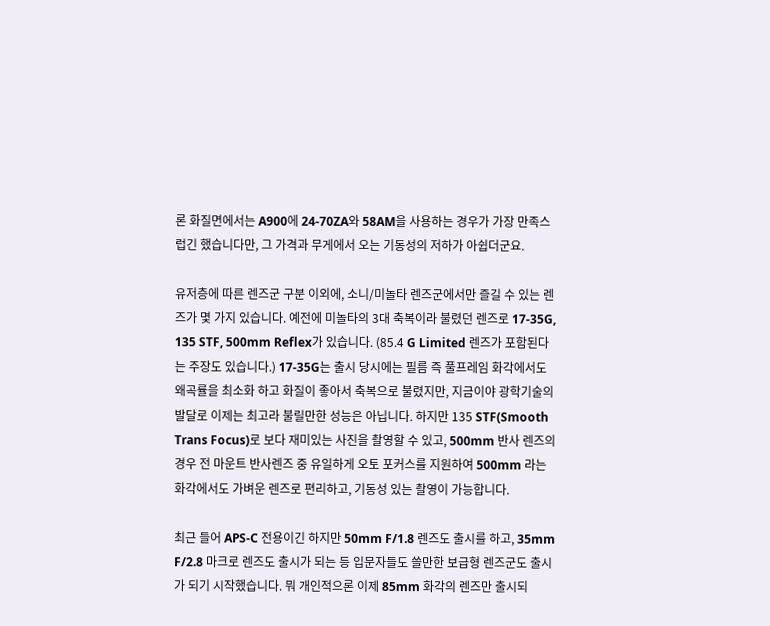론 화질면에서는 A900에 24-70ZA와 58AM을 사용하는 경우가 가장 만족스럽긴 했습니다만, 그 가격과 무게에서 오는 기동성의 저하가 아쉽더군요.

유저층에 따른 렌즈군 구분 이외에, 소니/미놀타 렌즈군에서만 즐길 수 있는 렌즈가 몇 가지 있습니다. 예전에 미놀타의 3대 축복이라 불렸던 렌즈로 17-35G, 135 STF, 500mm Reflex가 있습니다. (85.4 G Limited 렌즈가 포함된다는 주장도 있습니다.) 17-35G는 출시 당시에는 필름 즉 풀프레임 화각에서도 왜곡률을 최소화 하고 화질이 좋아서 축복으로 불렸지만, 지금이야 광학기술의 발달로 이제는 최고라 불릴만한 성능은 아닙니다. 하지만 135 STF(Smooth Trans Focus)로 보다 재미있는 사진을 촬영할 수 있고, 500mm 반사 렌즈의 경우 전 마운트 반사렌즈 중 유일하게 오토 포커스를 지원하여 500mm 라는 화각에서도 가벼운 렌즈로 편리하고, 기동성 있는 촬영이 가능합니다.

최근 들어 APS-C 전용이긴 하지만 50mm F/1.8 렌즈도 출시를 하고, 35mm F/2.8 마크로 렌즈도 출시가 되는 등 입문자들도 쓸만한 보급형 렌즈군도 출시가 되기 시작했습니다. 뭐 개인적으론 이제 85mm 화각의 렌즈만 출시되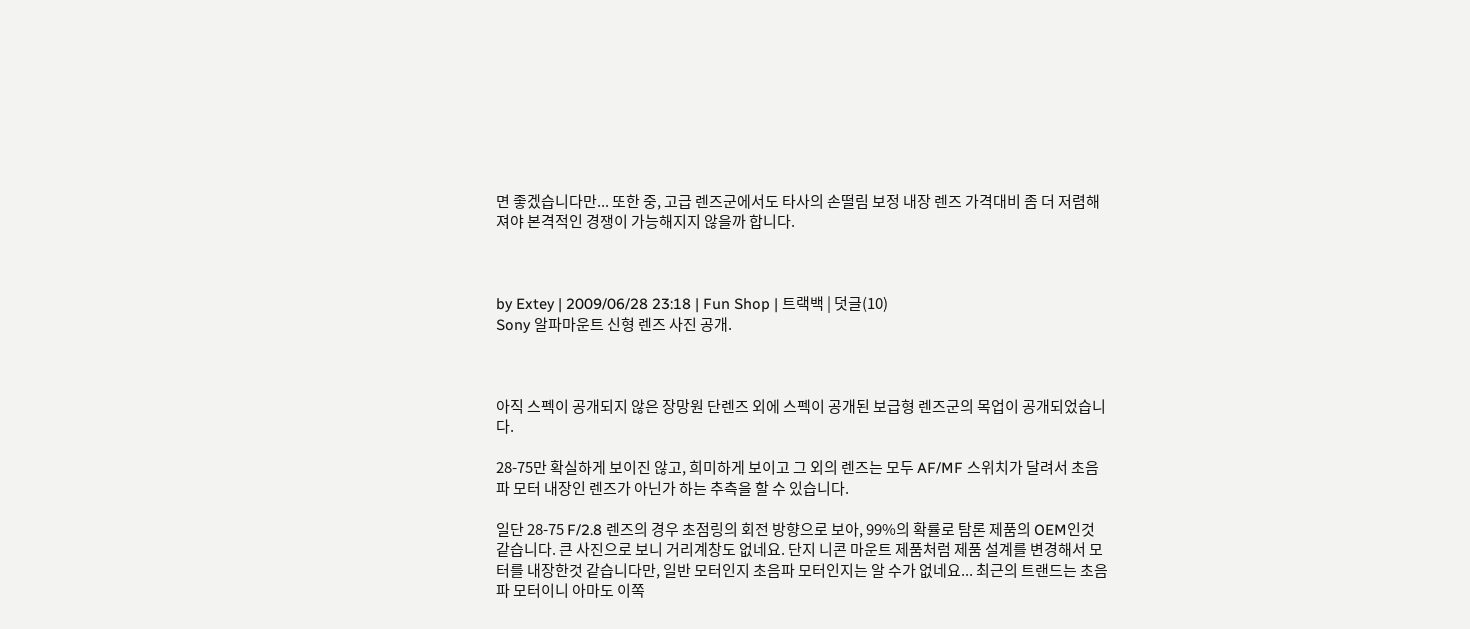면 좋겠습니다만... 또한 중, 고급 렌즈군에서도 타사의 손떨림 보정 내장 렌즈 가격대비 좀 더 저렴해져야 본격적인 경쟁이 가능해지지 않을까 합니다.



by Extey | 2009/06/28 23:18 | Fun Shop | 트랙백 | 덧글(10)
Sony 알파마운트 신형 렌즈 사진 공개.



아직 스펙이 공개되지 않은 장망원 단렌즈 외에 스펙이 공개된 보급형 렌즈군의 목업이 공개되었습니다.

28-75만 확실하게 보이진 않고, 희미하게 보이고 그 외의 렌즈는 모두 AF/MF 스위치가 달려서 초음파 모터 내장인 렌즈가 아닌가 하는 추측을 할 수 있습니다.

일단 28-75 F/2.8 렌즈의 경우 초점링의 회전 방향으로 보아, 99%의 확률로 탐론 제품의 OEM인것 같습니다. 큰 사진으로 보니 거리계창도 없네요. 단지 니콘 마운트 제품처럼 제품 설계를 변경해서 모터를 내장한것 같습니다만, 일반 모터인지 초음파 모터인지는 알 수가 없네요... 최근의 트랜드는 초음파 모터이니 아마도 이쪽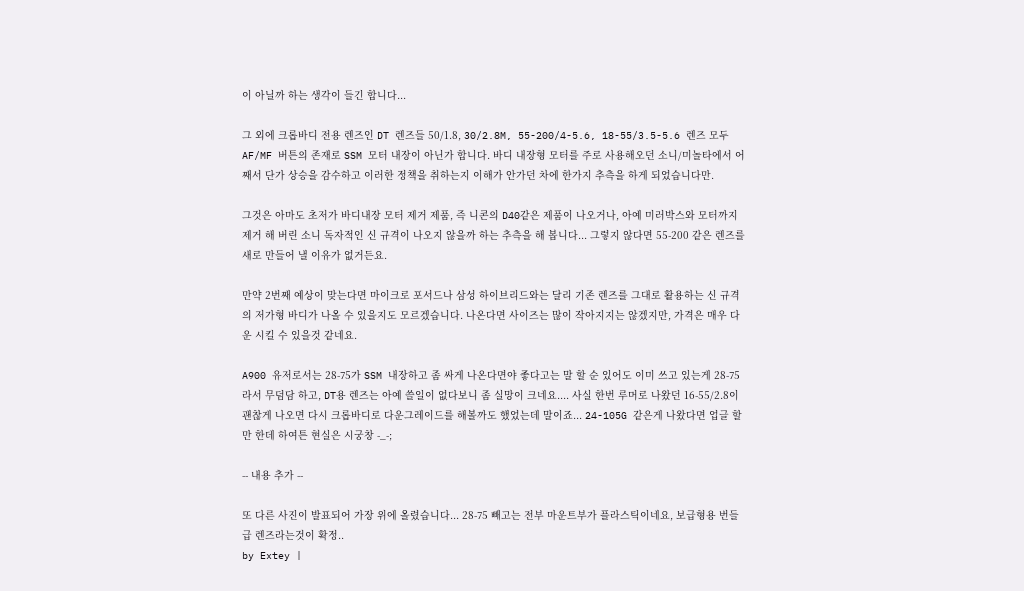이 아닐까 하는 생각이 들긴 합니다...

그 외에 크롭바디 전용 렌즈인 DT 렌즈들 50/1.8, 30/2.8M, 55-200/4-5.6, 18-55/3.5-5.6 렌즈 모두 AF/MF 버튼의 존재로 SSM 모터 내장이 아닌가 합니다. 바디 내장형 모터를 주로 사용해오던 소니/미놀타에서 어째서 단가 상승을 감수하고 이러한 정책을 취하는지 이해가 안가던 차에 한가지 추측을 하게 되었습니다만.

그것은 아마도 초저가 바디내장 모터 제거 제품, 즉 니콘의 D40같은 제품이 나오거나, 아예 미러박스와 모터까지 제거 해 버린 소니 독자적인 신 규격이 나오지 않을까 하는 추측을 해 봅니다... 그렇지 않다면 55-200 같은 렌즈를 새로 만들어 낼 이유가 없거든요.

만약 2번째 예상이 맞는다면 마이크로 포서드나 삼성 하이브리드와는 달리 기존 렌즈를 그대로 활용하는 신 규격의 저가형 바디가 나올 수 있을지도 모르겠습니다. 나온다면 사이즈는 많이 작아지지는 않겠지만, 가격은 매우 다운 시킬 수 있을것 같네요.

A900 유저로서는 28-75가 SSM 내장하고 좀 싸게 나온다면야 좋다고는 말 할 순 있어도 이미 쓰고 있는게 28-75라서 무덤담 하고, DT용 렌즈는 아예 쓸일이 없다보니 좀 실망이 크네요.... 사실 한번 루머로 나왔던 16-55/2.8이 괜찮게 나오면 다시 크롭바디로 다운그레이드를 해볼까도 했었는데 말이죠... 24-105G 같은게 나왔다면 업글 할만 한데 하여튼 현실은 시궁창 -_-;

-- 내용 추가 --

또 다른 사진이 발표되어 가장 위에 올렸습니다... 28-75 빼고는 전부 마운트부가 플라스틱이네요, 보급형용 번들급 렌즈라는것이 확정..
by Extey |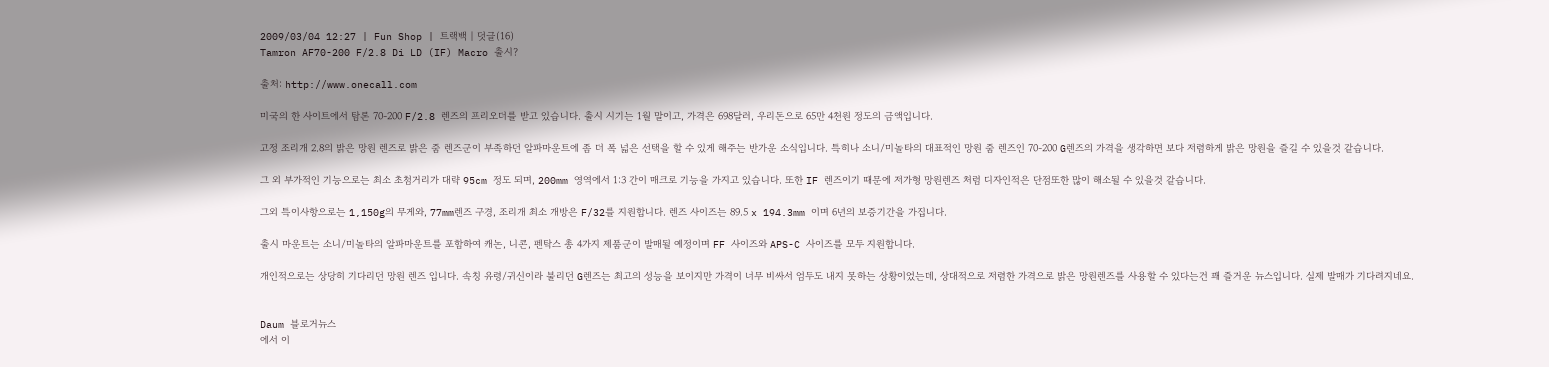2009/03/04 12:27 | Fun Shop | 트랙백 | 덧글(16)
Tamron AF70-200 F/2.8 Di LD (IF) Macro 출시?

출처: http://www.onecall.com

미국의 한 사이트에서 탐론 70-200 F/2.8 렌즈의 프리오더를 받고 있습니다. 출시 시기는 1월 말이고, 가격은 698달러, 우리돈으로 65만 4천원 정도의 금액입니다.

고정 조리개 2.8의 밝은 망원 렌즈로 밝은 줌 렌즈군이 부족하던 알파마운트에 좀 더 폭 넓은 선택을 할 수 있게 해주는 반가운 소식입니다. 특히나 소니/미놀타의 대표적인 망원 줌 렌즈인 70-200 G렌즈의 가격을 생각하면 보다 저렴하게 밝은 망원을 즐길 수 있을것 같습니다.

그 외 부가적인 기능으로는 최소 초첨거리가 대략 95cm 정도 되며, 200mm 영역에서 1:3 간이 매크로 기능을 가지고 있습니다. 또한 IF 렌즈이기 때문에 저가형 망원렌즈 처럼 디자인적은 단점또한 많이 해소될 수 있을것 같습니다.

그외 특이사항으로는 1,150g의 무게와, 77mm렌즈 구경, 조리개 최소 개방은 F/32를 지원합니다. 렌즈 사이즈는 89.5 x 194.3mm 이며 6년의 보증기간을 가집니다.

출시 마운트는 소니/미놀타의 알파마운트를 포함하여 캐논, 니콘, 펜탁스 총 4가지 제품군이 발매될 예정이며 FF 사이즈와 APS-C 사이즈를 모두 지원합니다.

개인적으로는 상당히 기다리던 망원 렌즈 입니다. 속칭 유령/귀신이라 불리던 G렌즈는 최고의 성능을 보이지만 가격이 너무 비싸서 엄두도 내지 못하는 상황이었는데, 상대적으로 저렴한 가격으로 밝은 망원렌즈를 사용할 수 있다는건 꽤 즐거운 뉴스입니다. 실제 발매가 기다려지네요.


Daum 블로거뉴스
에서 이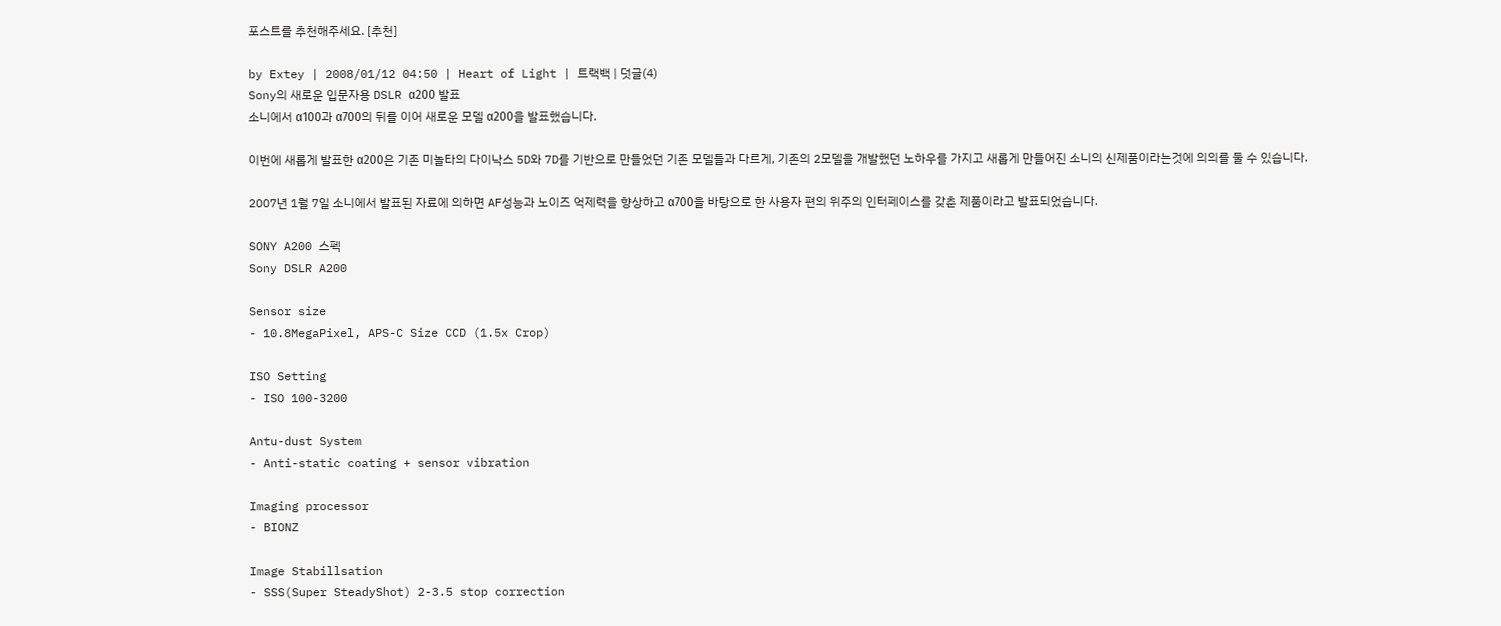포스트를 추천해주세요. [추천]

by Extey | 2008/01/12 04:50 | Heart of Light | 트랙백 | 덧글(4)
Sony의 새로운 입문자용 DSLR α200 발표
소니에서 α100과 α700의 뒤를 이어 새로운 모델 α200을 발표했습니다.

이번에 새롭게 발표한 α200은 기존 미놀타의 다이낙스 5D와 7D를 기반으로 만들었던 기존 모델들과 다르게, 기존의 2모델을 개발했던 노하우를 가지고 새롭게 만들어진 소니의 신제품이라는것에 의의를 둘 수 있습니다.

2007년 1월 7일 소니에서 발표된 자료에 의하면 AF성능과 노이즈 억제력을 향상하고 α700을 바탕으로 한 사용자 편의 위주의 인터페이스를 갖춘 제품이라고 발표되었습니다.

SONY A200 스펙
Sony DSLR A200

Sensor size
- 10.8MegaPixel, APS-C Size CCD (1.5x Crop)

ISO Setting
- ISO 100-3200

Antu-dust System
- Anti-static coating + sensor vibration

Imaging processor
- BIONZ

Image Stabillsation
- SSS(Super SteadyShot) 2-3.5 stop correction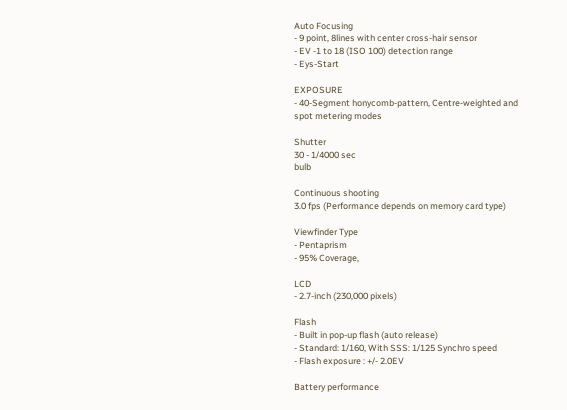Auto Focusing
- 9 point, 8lines with center cross-hair sensor
- EV -1 to 18 (ISO 100) detection range
- Eys-Start

EXPOSURE
- 40-Segment honycomb-pattern, Centre-weighted and spot metering modes

Shutter
30 - 1/4000 sec
bulb

Continuous shooting
3.0 fps (Performance depends on memory card type)

Viewfinder Type
- Pentaprism
- 95% Coverage,

LCD
- 2.7-inch (230,000 pixels)

Flash
- Built in pop-up flash (auto release)
- Standard: 1/160, With SSS: 1/125 Synchro speed
- Flash exposure : +/- 2.0EV

Battery performance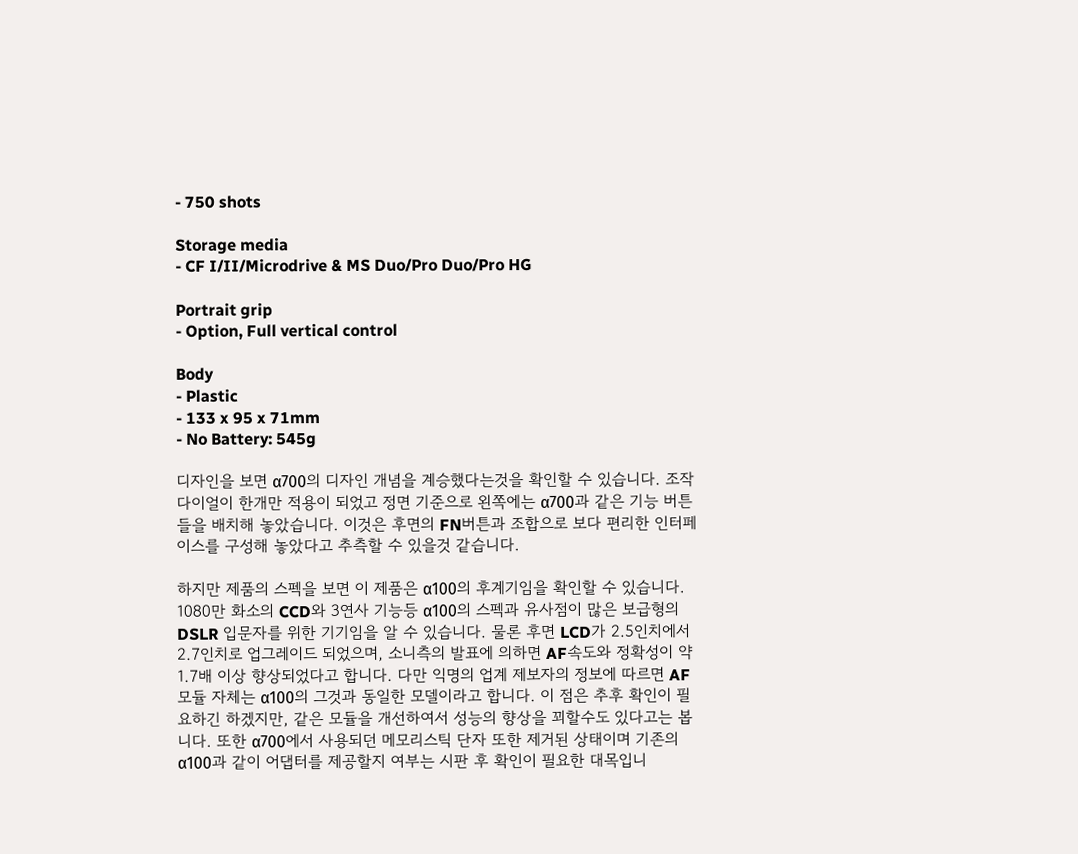- 750 shots

Storage media
- CF I/II/Microdrive & MS Duo/Pro Duo/Pro HG

Portrait grip
- Option, Full vertical control

Body
- Plastic
- 133 x 95 x 71mm
- No Battery: 545g

디자인을 보면 α700의 디자인 개념을 계승했다는것을 확인할 수 있습니다. 조작 다이얼이 한개만 적용이 되었고 정면 기준으로 왼쪽에는 α700과 같은 기능 버튼들을 배치해 놓았습니다. 이것은 후면의 FN버튼과 조합으로 보다 편리한 인터페이스를 구성해 놓았다고 추측할 수 있을것 같습니다.

하지만 제품의 스펙을 보면 이 제품은 α100의 후계기임을 확인할 수 있습니다. 1080만 화소의 CCD와 3연사 기능등 α100의 스펙과 유사점이 많은 보급형의 DSLR 입문자를 위한 기기임을 알 수 있습니다. 물론 후면 LCD가 2.5인치에서 2.7인치로 업그레이드 되었으며, 소니측의 발표에 의하면 AF속도와 정확성이 약 1.7배 이상 향상되었다고 합니다. 다만 익명의 업계 제보자의 정보에 따르면 AF모듈 자체는 α100의 그것과 동일한 모델이라고 합니다. 이 점은 추후 확인이 필요하긴 하겠지만, 같은 모듈을 개선하여서 성능의 향상을 꾀할수도 있다고는 봅니다. 또한 α700에서 사용되던 메모리스틱 단자 또한 제거된 상태이며 기존의 α100과 같이 어댑터를 제공할지 여부는 시판 후 확인이 필요한 대목입니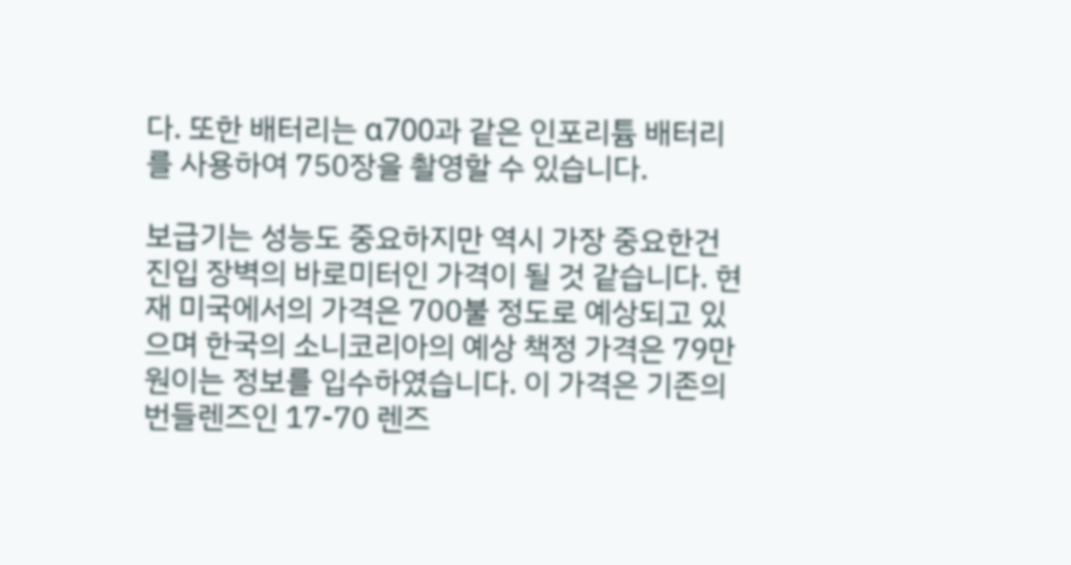다. 또한 배터리는 α700과 같은 인포리튬 배터리를 사용하여 750장을 촬영할 수 있습니다.

보급기는 성능도 중요하지만 역시 가장 중요한건 진입 장벽의 바로미터인 가격이 될 것 같습니다. 현재 미국에서의 가격은 700불 정도로 예상되고 있으며 한국의 소니코리아의 예상 책정 가격은 79만원이는 정보를 입수하였습니다. 이 가격은 기존의 번들렌즈인 17-70 렌즈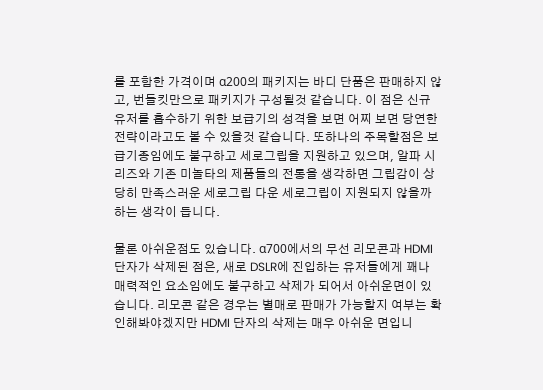를 포함한 가격이며 α200의 패키지는 바디 단품은 판매하지 않고, 번들킷만으로 패키지가 구성될것 같습니다. 이 점은 신규 유저를 흡수하기 위한 보급기의 성격을 보면 어찌 보면 당연한 전략이라고도 볼 수 있을것 같습니다. 또하나의 주목할점은 보급기종임에도 불구하고 세로그립을 지원하고 있으며, 알파 시리즈와 기존 미놀타의 제품들의 전통을 생각하면 그립감이 상당히 만족스러운 세로그립 다운 세로그립이 지원되지 않을까 하는 생각이 듭니다.

물론 아쉬운점도 있습니다. α700에서의 무선 리모콘과 HDMI 단자가 삭제된 점은, 새로 DSLR에 진입하는 유저들에게 꽤나 매력적인 요소임에도 불구하고 삭제가 되어서 아쉬운면이 있습니다. 리모콘 같은 경우는 별매로 판매가 가능할지 여부는 확인해봐야겠지만 HDMI 단자의 삭제는 매우 아쉬운 면입니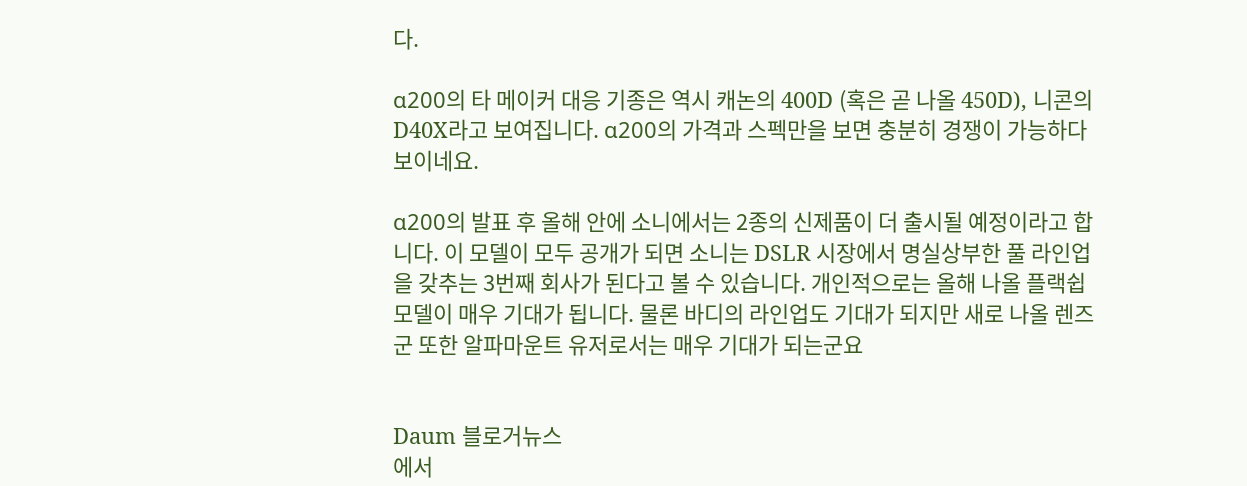다.

α200의 타 메이커 대응 기종은 역시 캐논의 400D (혹은 곧 나올 450D), 니콘의 D40X라고 보여집니다. α200의 가격과 스펙만을 보면 충분히 경쟁이 가능하다 보이네요.

α200의 발표 후 올해 안에 소니에서는 2종의 신제품이 더 출시될 예정이라고 합니다. 이 모델이 모두 공개가 되면 소니는 DSLR 시장에서 명실상부한 풀 라인업을 갖추는 3번째 회사가 된다고 볼 수 있습니다. 개인적으로는 올해 나올 플랙쉽 모델이 매우 기대가 됩니다. 물론 바디의 라인업도 기대가 되지만 새로 나올 렌즈군 또한 알파마운트 유저로서는 매우 기대가 되는군요


Daum 블로거뉴스
에서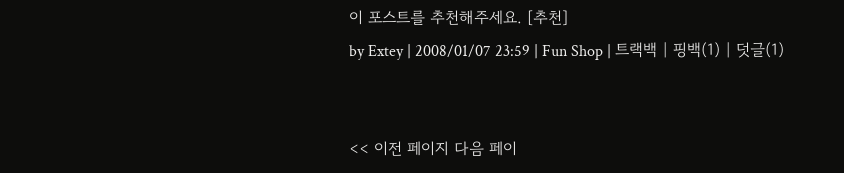이 포스트를 추천해주세요. [추천]
by Extey | 2008/01/07 23:59 | Fun Shop | 트랙백 | 핑백(1) | 덧글(1)


<< 이전 페이지 다음 페이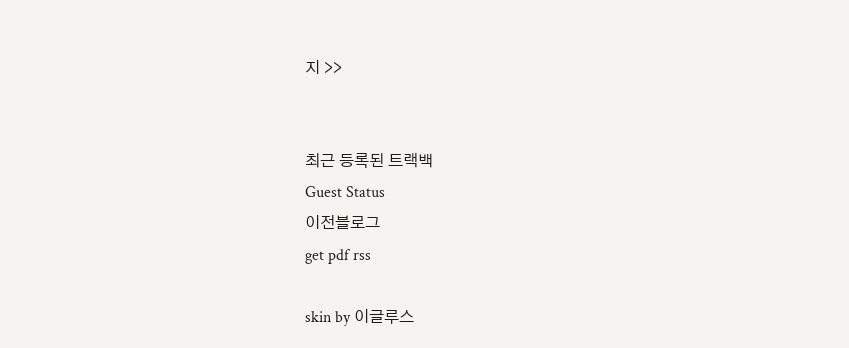지 >>


최근 등록된 트랙백
Guest Status
이전블로그
get pdf rss

skin by 이글루스